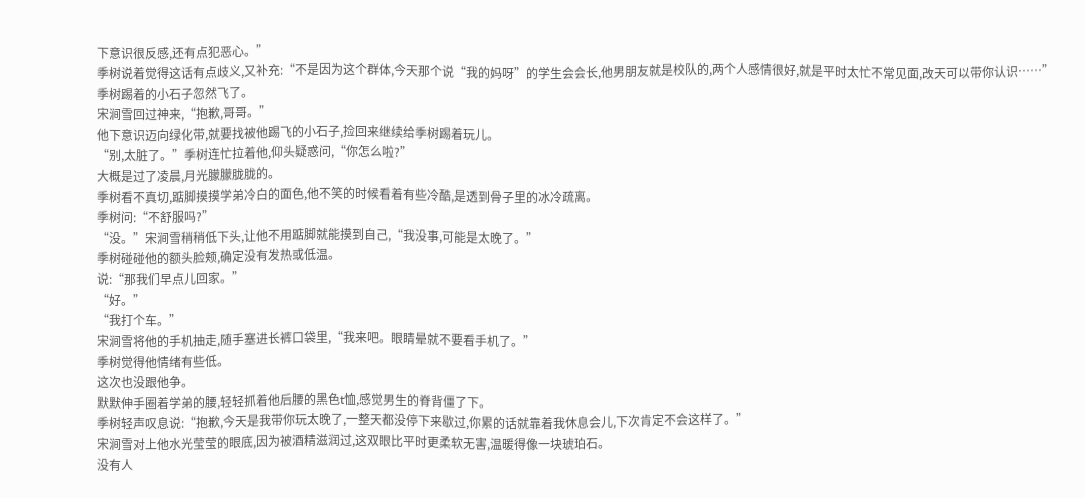下意识很反感,还有点犯恶心。”
季树说着觉得这话有点歧义,又补充:“不是因为这个群体,今天那个说“我的妈呀”的学生会会长,他男朋友就是校队的,两个人感情很好,就是平时太忙不常见面,改天可以带你认识……”
季树踢着的小石子忽然飞了。
宋涧雪回过神来,“抱歉,哥哥。”
他下意识迈向绿化带,就要找被他踢飞的小石子,捡回来继续给季树踢着玩儿。
“别,太脏了。”季树连忙拉着他,仰头疑惑问,“你怎么啦?”
大概是过了凌晨,月光朦朦胧胧的。
季树看不真切,踮脚摸摸学弟冷白的面色,他不笑的时候看着有些冷酷,是透到骨子里的冰冷疏离。
季树问:“不舒服吗?”
“没。”宋涧雪稍稍低下头,让他不用踮脚就能摸到自己,“我没事,可能是太晚了。”
季树碰碰他的额头脸颊,确定没有发热或低温。
说:“那我们早点儿回家。”
“好。”
“我打个车。”
宋涧雪将他的手机抽走,随手塞进长裤口袋里,“我来吧。眼睛晕就不要看手机了。”
季树觉得他情绪有些低。
这次也没跟他争。
默默伸手圈着学弟的腰,轻轻抓着他后腰的黑色t恤,感觉男生的脊背僵了下。
季树轻声叹息说:“抱歉,今天是我带你玩太晚了,一整天都没停下来歇过,你累的话就靠着我休息会儿,下次肯定不会这样了。”
宋涧雪对上他水光莹莹的眼底,因为被酒精滋润过,这双眼比平时更柔软无害,温暖得像一块琥珀石。
没有人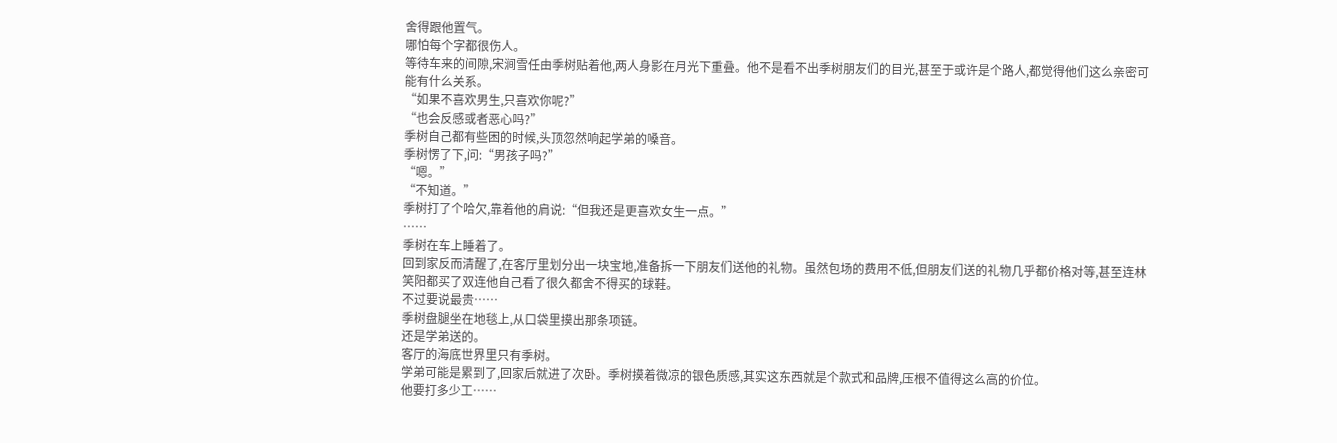舍得跟他置气。
哪怕每个字都很伤人。
等待车来的间隙,宋涧雪任由季树贴着他,两人身影在月光下重叠。他不是看不出季树朋友们的目光,甚至于或许是个路人,都觉得他们这么亲密可能有什么关系。
“如果不喜欢男生,只喜欢你呢?”
“也会反感或者恶心吗?”
季树自己都有些困的时候,头顶忽然响起学弟的嗓音。
季树愣了下,问:“男孩子吗?”
“嗯。”
“不知道。”
季树打了个哈欠,靠着他的肩说:“但我还是更喜欢女生一点。”
……
季树在车上睡着了。
回到家反而清醒了,在客厅里划分出一块宝地,准备拆一下朋友们送他的礼物。虽然包场的费用不低,但朋友们送的礼物几乎都价格对等,甚至连林笑阳都买了双连他自己看了很久都舍不得买的球鞋。
不过要说最贵……
季树盘腿坐在地毯上,从口袋里摸出那条项链。
还是学弟送的。
客厅的海底世界里只有季树。
学弟可能是累到了,回家后就进了次卧。季树摸着微凉的银色质感,其实这东西就是个款式和品牌,压根不值得这么高的价位。
他要打多少工……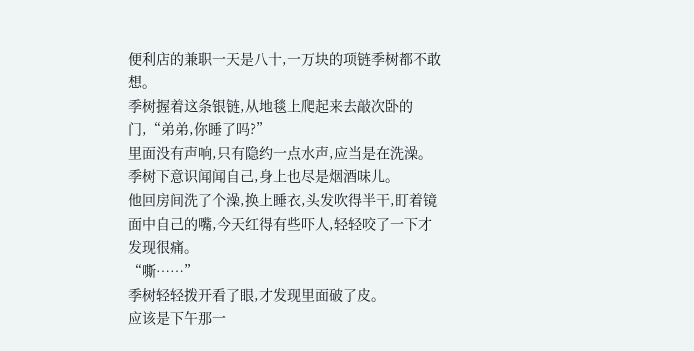便利店的兼职一天是八十,一万块的项链季树都不敢想。
季树握着这条银链,从地毯上爬起来去敲次卧的门,“弟弟,你睡了吗?”
里面没有声响,只有隐约一点水声,应当是在洗澡。
季树下意识闻闻自己,身上也尽是烟酒味儿。
他回房间洗了个澡,换上睡衣,头发吹得半干,盯着镜面中自己的嘴,今天红得有些吓人,轻轻咬了一下才发现很痛。
“嘶……”
季树轻轻拨开看了眼,才发现里面破了皮。
应该是下午那一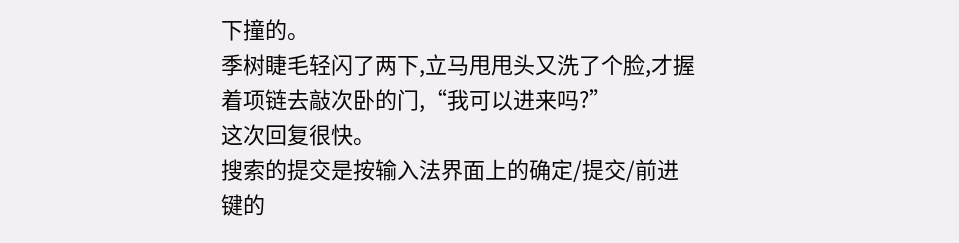下撞的。
季树睫毛轻闪了两下,立马甩甩头又洗了个脸,才握着项链去敲次卧的门,“我可以进来吗?”
这次回复很快。
搜索的提交是按输入法界面上的确定/提交/前进键的